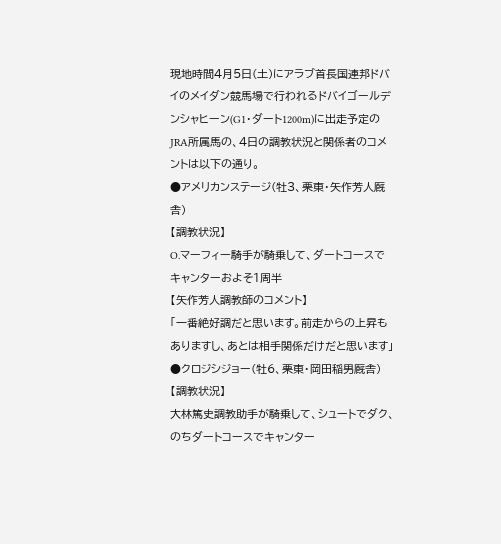現地時間4月5日(土)にアラブ首長国連邦ドバイのメイダン競馬場で行われるドバイゴールデンシャヒーン(G1・ダート1200m)に出走予定のJRA所属馬の、4日の調教状況と関係者のコメントは以下の通り。
●アメリカンステージ(牡3、栗東・矢作芳人厩舎)
【調教状況】
O.マーフィー騎手が騎乗して、ダートコースでキャンターおよそ1周半
【矢作芳人調教師のコメント】
「一番絶好調だと思います。前走からの上昇もありますし、あとは相手関係だけだと思います」
●クロジシジョー(牡6、栗東・岡田稲男厩舎)
【調教状況】
大林篤史調教助手が騎乗して、シュートでダク、のちダートコースでキャンター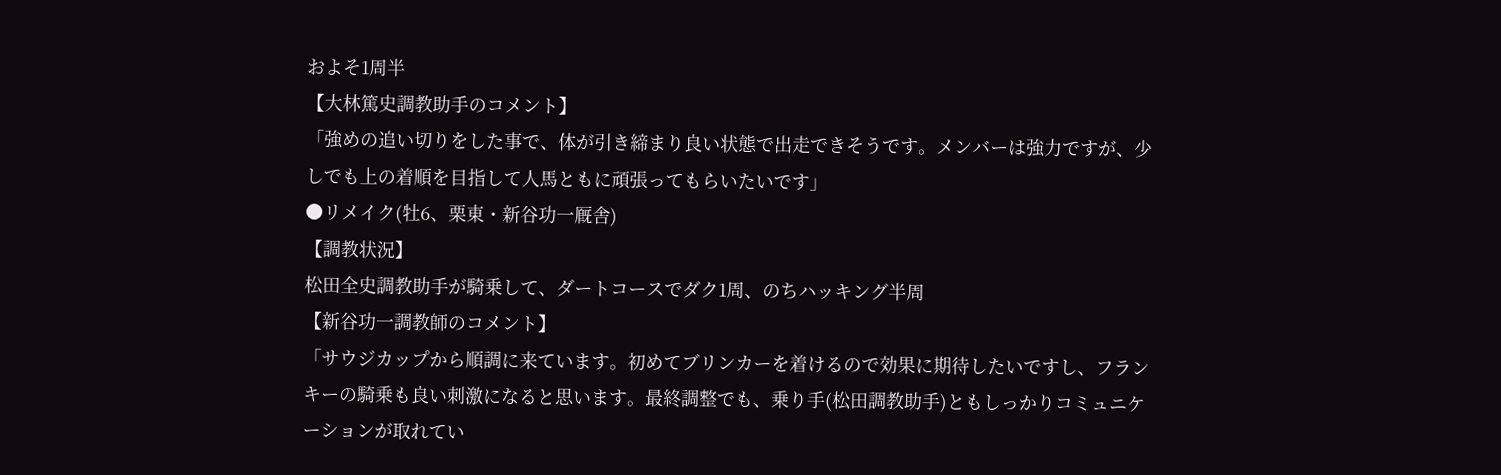およそ1周半
【大林篤史調教助手のコメント】
「強めの追い切りをした事で、体が引き締まり良い状態で出走できそうです。メンバーは強力ですが、少しでも上の着順を目指して人馬ともに頑張ってもらいたいです」
●リメイク(牡6、栗東・新谷功一厩舎)
【調教状況】
松田全史調教助手が騎乗して、ダートコースでダク1周、のちハッキング半周
【新谷功一調教師のコメント】
「サウジカップから順調に来ています。初めてブリンカーを着けるので効果に期待したいですし、フランキーの騎乗も良い刺激になると思います。最終調整でも、乗り手(松田調教助手)ともしっかりコミュニケーションが取れてい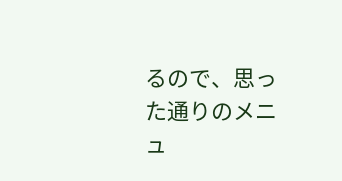るので、思った通りのメニュ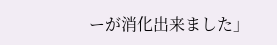ーが消化出来ました」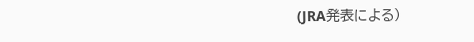(JRA発表による)